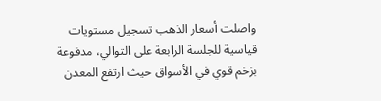واصلت أسعار الذهب تسجيل مستويات قياسية للجلسة الرابعة على التوالي، مدفوعة بزخم قوي في الأسواق حيث ارتفع المعدن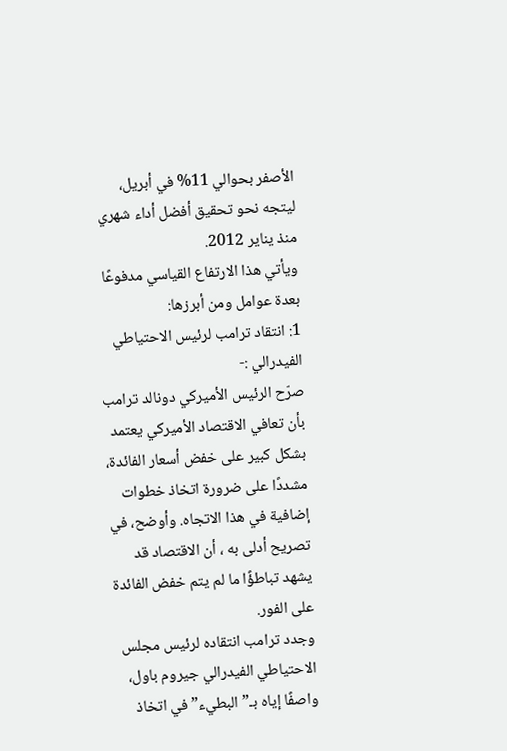الأصفر بحوالي 11% في أبريل، ليتجه نحو تحقيق أفضل أداء شهري منذ يناير 2012.
ويأتي هذا الارتفاع القياسي مدفوعًا بعدة عوامل ومن أبرزها:
1: انتقاد ترامب لرئيس الاحتياطي الفيدرالي :-
صرّح الرئيس الأميركي دونالد ترامب بأن تعافي الاقتصاد الأميركي يعتمد بشكل كبير على خفض أسعار الفائدة، مشددًا على ضرورة اتخاذ خطوات إضافية في هذا الاتجاه. وأوضح، في تصريح أدلى به ، أن الاقتصاد قد يشهد تباطؤًا ما لم يتم خفض الفائدة على الفور.
وجدد ترامب انتقاده لرئيس مجلس الاحتياطي الفيدرالي جيروم باول، واصفًا إياه بـ”البطيء” في اتخاذ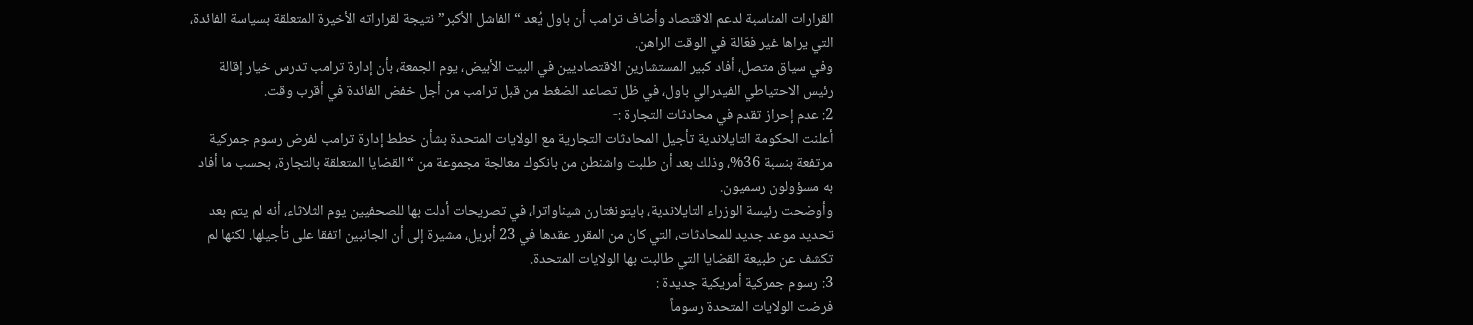القرارات المناسبة لدعم الاقتصاد وأضاف ترامب أن باول يُعد “الفاشل الأكبر” نتيجة لقراراته الأخيرة المتعلقة بسياسة الفائدة، التي يراها غير فعّالة في الوقت الراهن.
وفي سياق متصل، أفاد كبير المستشارين الاقتصاديين في البيت الأبيض، يوم الجمعة، بأن إدارة ترامب تدرس خيار إقالة رئيس الاحتياطي الفيدرالي باول، في ظل تصاعد الضغط من قبل ترامب من أجل خفض الفائدة في أقرب وقت.
2: عدم إحراز تقدم في محادثات التجارة :-
أعلنت الحكومة التايلاندية تأجيل المحادثات التجارية مع الولايات المتحدة بشأن خطط إدارة ترامب لفرض رسوم جمركية مرتفعة بنسبة 36%، وذلك بعد أن طلبت واشنطن من بانكوك معالجة مجموعة من “القضايا المتعلقة بالتجارة، بحسب ما أفاد به مسؤولون رسميون.
وأوضحت رئيسة الوزراء التايلاندية، بايتونغتارن شيناواترا، في تصريحات أدلت بها للصحفيين يوم الثلاثاء، أنه لم يتم بعد تحديد موعد جديد للمحادثات، التي كان من المقرر عقدها في 23 أبريل، مشيرة إلى أن الجانبين اتفقا على تأجيلها. لكنها لم تكشف عن طبيعة القضايا التي طالبت بها الولايات المتحدة.
3: رسوم جمركية أمريكية جديدة :
فرضت الولايات المتحدة رسوماً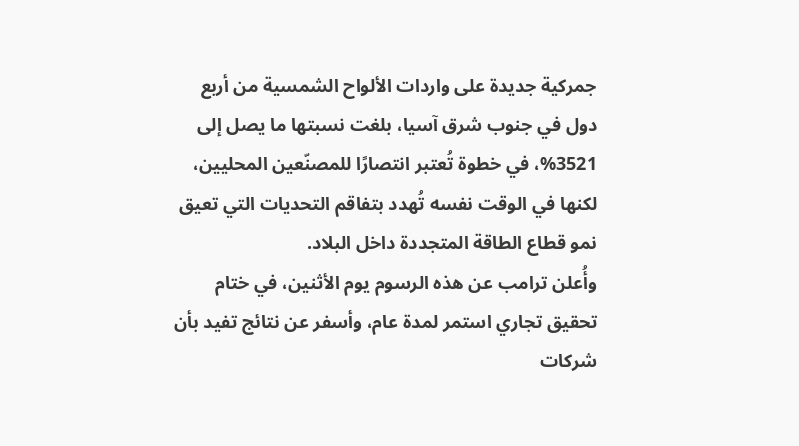جمركية جديدة على واردات الألواح الشمسية من أربع دول في جنوب شرق آسيا، بلغت نسبتها ما يصل إلى 3521%، في خطوة تُعتبر انتصارًا للمصنّعين المحليين، لكنها في الوقت نفسه تُهدد بتفاقم التحديات التي تعيق نمو قطاع الطاقة المتجددة داخل البلاد.
وأُعلن ترامب عن هذه الرسوم يوم الأثنين، في ختام تحقيق تجاري استمر لمدة عام، وأسفر عن نتائج تفيد بأن شركات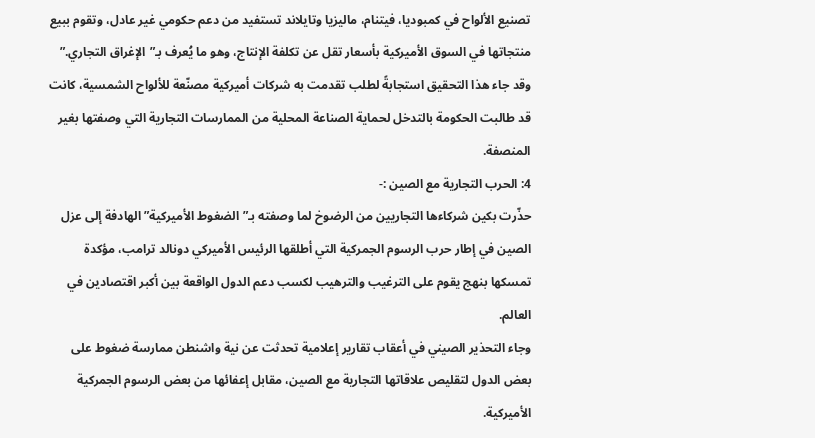تصنيع الألواح في كمبوديا، فيتنام، ماليزيا وتايلاند تستفيد من دعم حكومي غير عادل، وتقوم ببيع منتجاتها في السوق الأميركية بأسعار تقل عن تكلفة الإنتاج، وهو ما يُعرف بـ”الإغراق التجاري.”
وقد جاء هذا التحقيق استجابةً لطلب تقدمت به شركات أميركية مصنّعة للألواح الشمسية، كانت قد طالبت الحكومة بالتدخل لحماية الصناعة المحلية من الممارسات التجارية التي وصفتها بغير المنصفة.
4: الحرب التجارية مع الصين :-
حذّرت بكين شركاءها التجاريين من الرضوخ لما وصفته بـ”الضغوط الأميركية” الهادفة إلى عزل الصين في إطار حرب الرسوم الجمركية التي أطلقها الرئيس الأميركي دونالد ترامب، مؤكدة تمسكها بنهج يقوم على الترغيب والترهيب لكسب دعم الدول الواقعة بين أكبر اقتصادين في العالم.
وجاء التحذير الصيني في أعقاب تقارير إعلامية تحدثت عن نية واشنطن ممارسة ضغوط على بعض الدول لتقليص علاقاتها التجارية مع الصين، مقابل إعفائها من بعض الرسوم الجمركية الأميركية.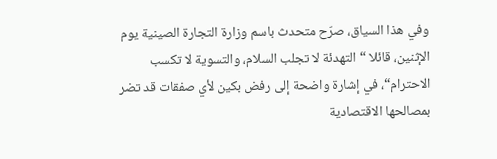وفي هذا السياق، صرّح متحدث باسم وزارة التجارة الصينية يوم الإثنين، قائلا “التهدئة لا تجلب السلام، والتسوية لا تكسب الاحترام“، في إشارة واضحة إلى رفض بكين لأي صفقات قد تضر بمصالحها الاقتصادية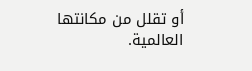أو تقلل من مكانتها العالمية.